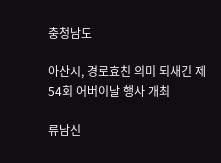충청남도

아산시, 경로효친 의미 되새긴 제54회 어버이날 행사 개최

류남신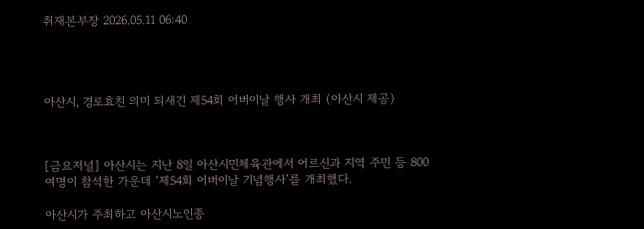취재본부장 2026.05.11 06:40




아산시, 경로효친 의미 되새긴 제54회 어버이날 행사 개최 (아산시 제공)



[금요저널] 아산시는 지난 8일 아산시민체육관에서 어르신과 지역 주민 등 800여명이 참석한 가운데 ‘제54회 어버이날 기념행사’를 개최했다.

아산시가 주최하고 아산시노인종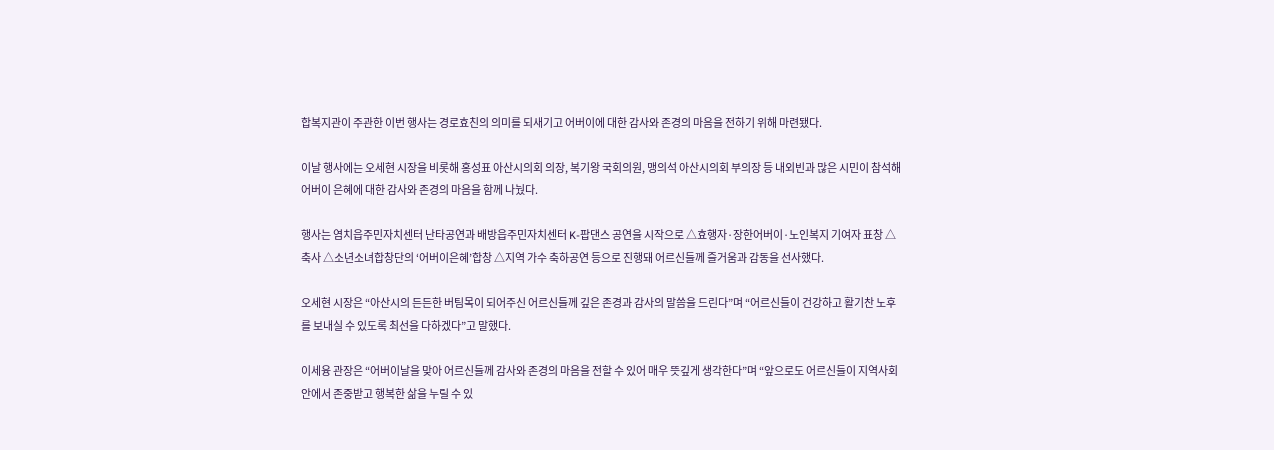합복지관이 주관한 이번 행사는 경로효친의 의미를 되새기고 어버이에 대한 감사와 존경의 마음을 전하기 위해 마련됐다.

이날 행사에는 오세현 시장을 비롯해 홍성표 아산시의회 의장, 복기왕 국회의원, 맹의석 아산시의회 부의장 등 내외빈과 많은 시민이 참석해 어버이 은혜에 대한 감사와 존경의 마음을 함께 나눴다.

행사는 염치읍주민자치센터 난타공연과 배방읍주민자치센터 K-팝댄스 공연을 시작으로 △효행자·장한어버이·노인복지 기여자 표창 △축사 △소년소녀합창단의 ‘어버이은혜’합창 △지역 가수 축하공연 등으로 진행돼 어르신들께 즐거움과 감동을 선사했다.

오세현 시장은 “아산시의 든든한 버팀목이 되어주신 어르신들께 깊은 존경과 감사의 말씀을 드린다”며 “어르신들이 건강하고 활기찬 노후를 보내실 수 있도록 최선을 다하겠다”고 말했다.

이세융 관장은 “어버이날을 맞아 어르신들께 감사와 존경의 마음을 전할 수 있어 매우 뜻깊게 생각한다”며 “앞으로도 어르신들이 지역사회 안에서 존중받고 행복한 삶을 누릴 수 있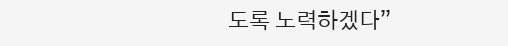도록 노력하겠다”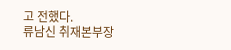고 전했다.
류남신 취재본부장